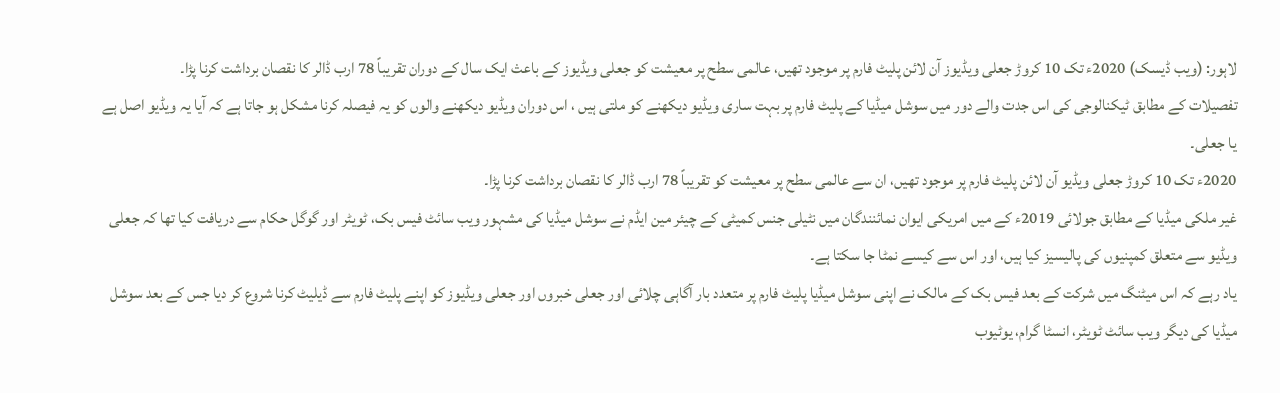لاہور: (ویب ڈیسک) 2020ء تک 10 کروڑ جعلی ویڈیوز آن لائن پلیٹ فارم پر موجود تھیں، عالمی سطح پر معیشت کو جعلی ویڈیوز کے باعث ایک سال کے دوران تقریباً 78 ارب ڈالر کا نقصان برداشت کرنا پڑا۔
تفصیلات کے مطابق ٹیکنالوجی کی اس جدت والے دور میں سوشل میڈیا کے پلیٹ فارم پر بہت ساری ویڈیو دیکھنے کو ملتی ہیں ، اس دوران ویڈیو دیکھنے والوں کو یہ فیصلہ کرنا مشکل ہو جاتا ہے کہ آیا یہ ویڈیو اصل ہے یا جعلی۔
2020ء تک 10 کروڑ جعلی ویڈیو آن لائن پلیٹ فارم پر موجود تھیں، ان سے عالمی سطح پر معیشت کو تقریباً 78 ارب ڈالر کا نقصان برداشت کرنا پڑا۔
غیر ملکی میڈیا کے مطابق جولائی 2019ء کے میں امریکی ایوان نمائنندگان میں نٹیلی جنس کمیٹی کے چیئر مین ایڈم نے سوشل میڈیا کی مشہور ویب سائٹ فیس بک، ٹویٹر اور گوگل حکام سے دریافت کیا تھا کہ جعلی ویڈیو سے متعلق کمپنیوں کی پالیسیز کیا ہیں، اور اس سے کیسے نمٹا جا سکتا ہے۔
یاد رہے کہ اس میٹنگ میں شرکت کے بعد فیس بک کے مالک نے اپنی سوشل میڈیا پلیٹ فارم پر متعدد بار آگاہی چلائی اور جعلی خبروں اور جعلی ویڈیوز کو اپنے پلیٹ فارم سے ڈیلیٹ کرنا شروع کر دیا جس کے بعد سوشل میڈیا کی دیگر ویب سائٹ ٹویٹر، انسٹا گرام، یوٹیوب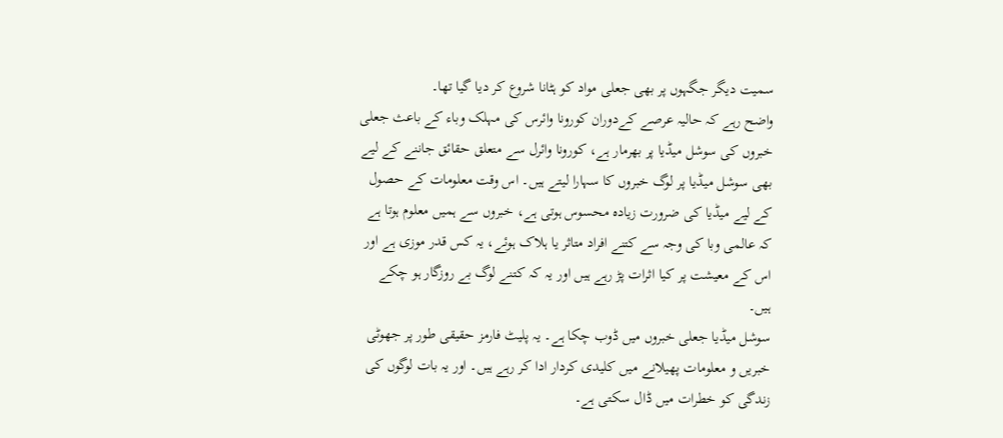سمیت دیگر جگہوں پر بھی جعلی مواد کو ہٹانا شروع کر دیا گیا تھا۔
واضح رہے کہ حالیہ عرصے کےدوران کورونا وائرس کی مہلک وباء کے باعث جعلی خبروں کی سوشل میڈیا پر بھرمار ہے، کورونا وائرل سے متعلق حقائق جاننے کے لیے بھی سوشل میڈیا پر لوگ خبروں کا سہارا لیتے ہیں۔ اس وقت معلومات کے حصول کے لیے میڈیا کی ضرورت زیادہ محسوس ہوتی ہے، خبروں سے ہمیں معلوم ہوتا ہے کہ عالمی وبا کی وجہ سے کتنے افراد متاثر یا ہلاک ہوئے، یہ کس قدر موزی ہے اور اس کے معیشت پر کيا اثرات پڑ رہے ہیں اور یہ کہ کتنے لوگ بے روزگار ہو چکے ہیں۔
سوشل میڈیا جعلی خبروں میں ڈوب چکا ہے۔ یہ پلیٹ فارمز حقیقی طور پر جھوٹی خبریں و معلومات پھیلانے میں کلیدی کردار ادا کر رہے ہیں۔ اور یہ بات لوگوں کی زندگی کو خطرات میں ڈال سکتی ہے۔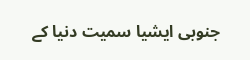جنوبی ایشیا سمیت دنیا کے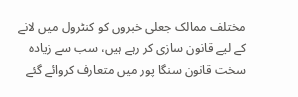مختلف ممالک جعلی خبروں کو کنٹرول میں لانے کے لیے قانون سازی کر رہے ہیں، سب سے زیادہ سخت قانون سنگا پور میں متعارف کروائے گئے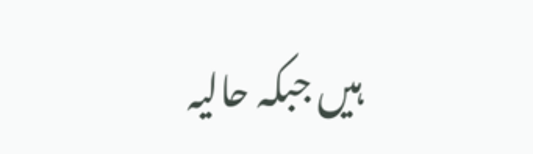ہیں جبکہ حالیہ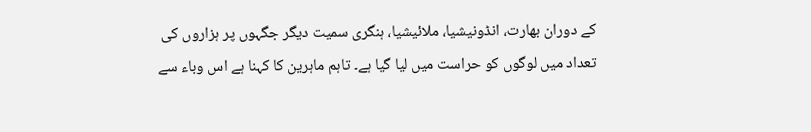کے دوران بھارت، انڈونیشیا، ملائیشیا، ہنگری سمیت دیگر جگہوں پر ہزاروں کی تعداد میں لوگوں کو حراست میں لیا گیا ہے۔ تاہم ماہرین کا کہنا ہے اس وباء سے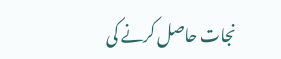نجات حاصل کرنے کی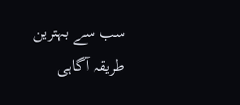سب سے بہترین طریقہ آگاہی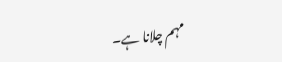مہم چلانا ہے۔